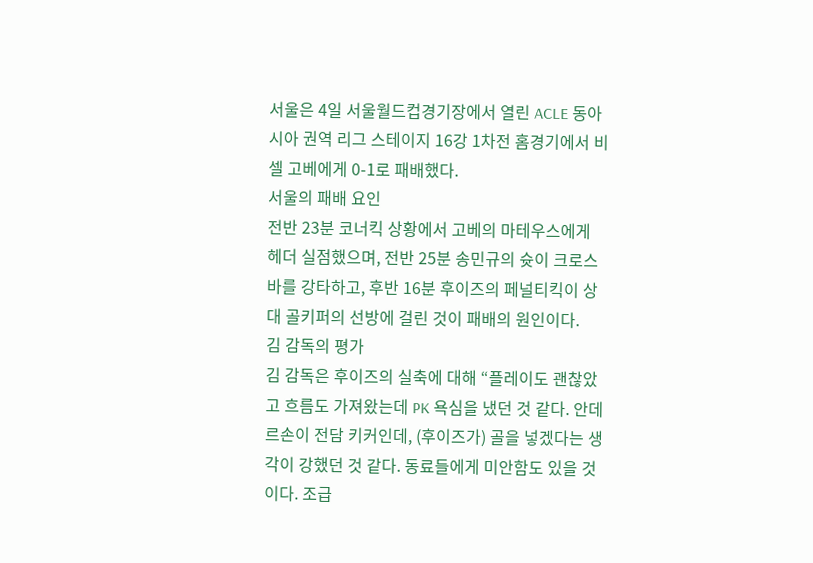서울은 4일 서울월드컵경기장에서 열린 ACLE 동아시아 권역 리그 스테이지 16강 1차전 홈경기에서 비셀 고베에게 0-1로 패배했다.
서울의 패배 요인
전반 23분 코너킥 상황에서 고베의 마테우스에게 헤더 실점했으며, 전반 25분 송민규의 슛이 크로스바를 강타하고, 후반 16분 후이즈의 페널티킥이 상대 골키퍼의 선방에 걸린 것이 패배의 원인이다.
김 감독의 평가
김 감독은 후이즈의 실축에 대해 “플레이도 괜찮았고 흐름도 가져왔는데 PK 욕심을 냈던 것 같다. 안데르손이 전담 키커인데, (후이즈가) 골을 넣겠다는 생각이 강했던 것 같다. 동료들에게 미안함도 있을 것이다. 조급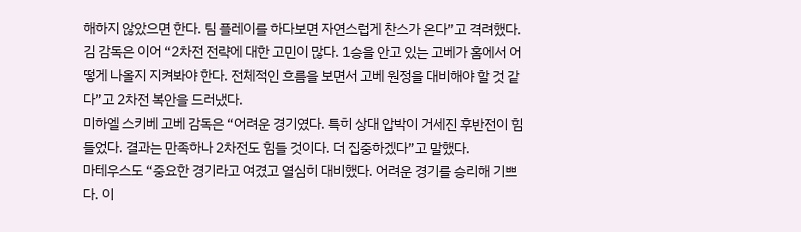해하지 않았으면 한다. 팀 플레이를 하다보면 자연스럽게 찬스가 온다”고 격려했다.
김 감독은 이어 “2차전 전략에 대한 고민이 많다. 1승을 안고 있는 고베가 홈에서 어떻게 나올지 지켜봐야 한다. 전체적인 흐름을 보면서 고베 원정을 대비해야 할 것 같다”고 2차전 복안을 드러냈다.
미하엘 스키베 고베 감독은 “어려운 경기였다. 특히 상대 압박이 거세진 후반전이 힘들었다. 결과는 만족하나 2차전도 힘들 것이다. 더 집중하겠다”고 말했다.
마테우스도 “중요한 경기라고 여겼고 열심히 대비했다. 어려운 경기를 승리해 기쁘다. 이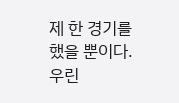제 한 경기를 했을 뿐이다. 우린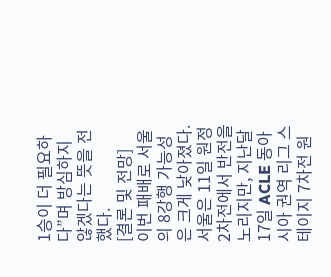1승이 더 필요하다”며 방심하지 않겠다는 뜻을 전했다.
[결론 및 전망]
이번 패배로 서울의 8강행 가능성은 크게 낮아졌다. 서울은 11일 원정 2차전에서 반전을 노리지만, 지난달 17일 ACLE 동아시아 권역 리그 스테이지 7차전 원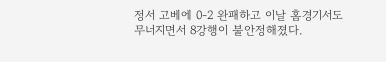정서 고베에 0-2 완패하고 이날 홈경기서도 무너지면서 8강행이 불안정해졌다.